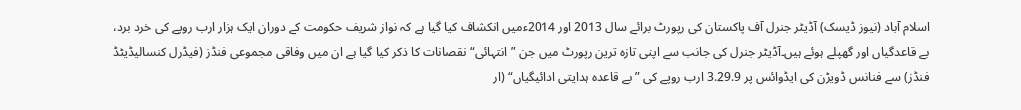اسلام آباد (نیوز ڈیسک) آڈیٹر جنرل آف پاکستان کی رپورٹ برائے سال 2013 اور 2014ءمیں انکشاف کیا گیا ہے کہ نواز شریف حکومت کے دوران ایک ہزار ارب روپے کی خرد برد، بے قاعدگیاں اور گھپلے ہوئے ہیں۔آڈیٹر جنرل کی جانب سے اپنی تازہ ترین رپورٹ میں جن ”انتہائی“ نقصانات کا ذکر کیا گیا ہے ان میں وفاقی مجموعی فنڈز (فیڈرل کنسالیڈیٹڈ فنڈز) سے فنانس ڈویڑن کی ایڈوائس پر 3.29.9 ارب روپے کی ”بے قاعدہ ہدایتی ادائیگیاں“ (ار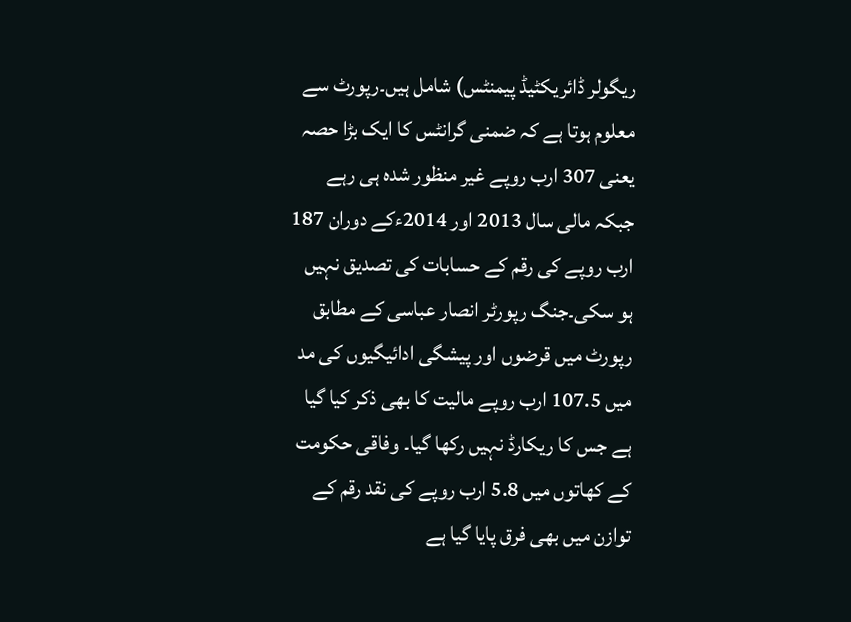ریگولر ڈائریکٹیڈ پیمنٹس) شامل ہیں۔رپورٹ سے معلوم ہوتا ہے کہ ضمنی گرانٹس کا ایک بڑا حصہ یعنی 307 ارب روپے غیر منظور شدہ ہی رہے جبکہ مالی سال 2013 اور 2014ءکے دوران 187 ارب روپے کی رقم کے حسابات کی تصدیق نہیں ہو سکی۔جنگ رپورٹر انصار عباسی کے مطابق رپورٹ میں قرضوں اور پیشگی ادائیگیوں کی مد میں 107.5 ارب روپے مالیت کا بھی ذکر کیا گیا ہے جس کا ریکارڈ نہیں رکھا گیا۔ وفاقی حکومت کے کھاتوں میں 5.8 ارب روپے کی نقد رقم کے توازن میں بھی فرق پایا گیا ہے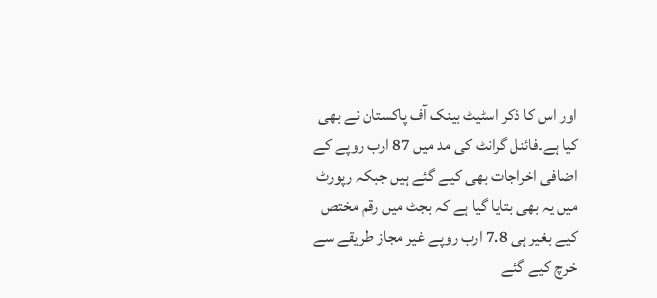اور اس کا ذکر اسٹیٹ بینک آف پاکستان نے بھی کیا ہے۔فائنل گرانٹ کی مد میں 87 ارب روپے کے اضافی اخراجات بھی کیے گئے ہیں جبکہ رپورٹ میں یہ بھی بتایا گیا ہے کہ بجٹ میں رقم مختص کیے بغیر ہی 7.8 ارب روپے غیر مجاز طریقے سے خرچ کیے گئے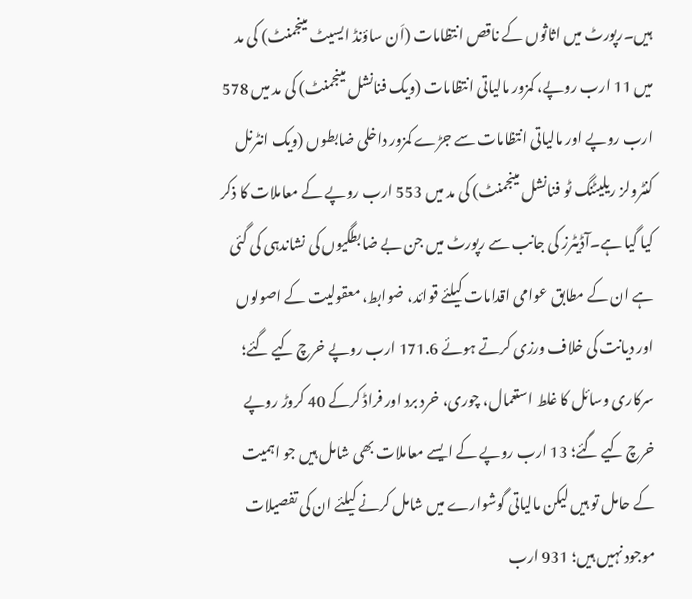ہیں۔رپورٹ میں اثاثوں کے ناقص انتظامات (اَن ساؤنڈ ایسیٹ مینجمنٹ) کی مد میں 11 ارب روپے، کمزور مالیاتی انتظامات (ویک فنانشل مینجمنٹ) کی مد میں 578 ارب روپے اور مالیاتی انتظامات سے جڑے کمزور داخلی ضابطوں (ویک انٹرنل کنٹرولز ریلیٹنگ ٹو فنانشل مینجمنٹ) کی مد میں 553 ارب روپے کے معاملات کا ذکر کیا گیا ہے۔آڈیٹرز کی جانب سے رپورٹ میں جن بے ضابطگیوں کی نشاندہی کی گئی ہے ان کے مطابق عوامی اقدامات کیلئے قوائد، ضوابط، معقولیت کے اصولوں اور دیانت کی خلاف ورزی کرتے ہوئے 171.6 ارب روپے خرچ کیے گئے؛ سرکاری وسائل کا غلط استعمال، چوری، خرد برد اور فراڈ کرکے 40 کروڑ روپے خرچ کیے گئے؛ 13 ارب روپے کے ایسے معاملات بھی شامل ہیں جو اہمیت کے حامل تو ہیں لیکن مالیاتی گوشوارے میں شامل کرنے کیلئے ان کی تفصیلات موجود نہیں ہیں؛ 931 ارب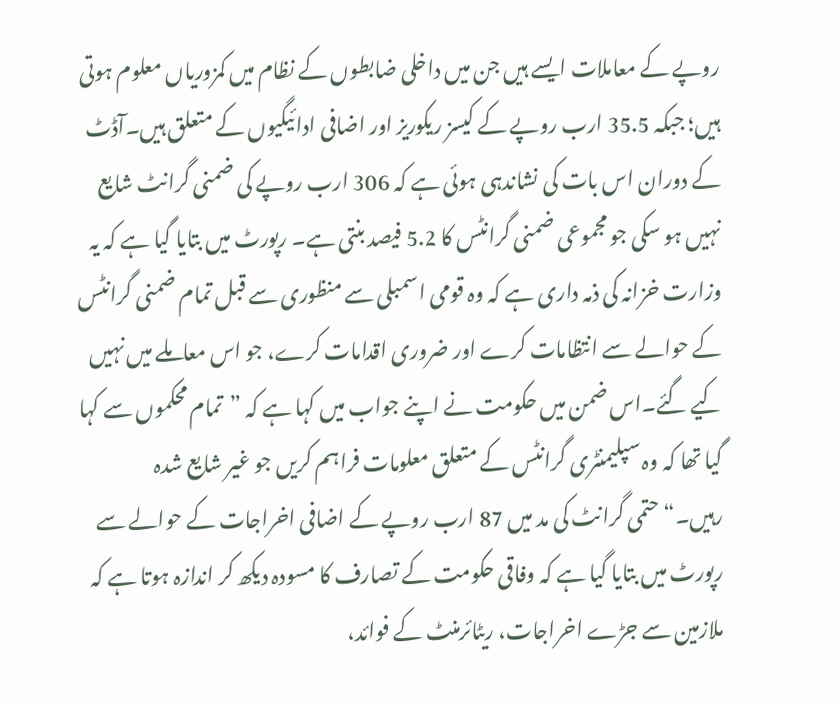روپے کے معاملات ایسے ہیں جن میں داخلی ضابطوں کے نظام میں کمزوریاں معلوم ہوتی ہیں؛ جبکہ 35.5 ارب روپے کے کیسز ریکوریز اور اضافی ادائیگیوں کے متعلق ہیں۔آڈٹ کے دوران اس بات کی نشاندہی ہوئی ہے کہ 306 ارب روپے کی ضمنی گرانٹ شایع نہیں ہو سکی جو مجموعی ضمنی گرانٹس کا 5.2 فیصد بنتی ہے۔ رپورٹ میں بتایا گیا ہے کہ یہ وزارت خزانہ کی ذمہ داری ہے کہ وہ قومی اسمبلی سے منظوری سے قبل تمام ضمنی گرانٹس کے حوالے سے انتظامات کرے اور ضروری اقدامات کرے، جو اس معاملے میں نہیں کیے گئے۔اس ضمن میں حکومت نے اپنے جواب میں کہا ہے کہ ”تمام محکموں سے کہا گیا تھا کہ وہ سپلیمنٹری گرانٹس کے متعلق معلومات فراہم کریں جو غیر شایع شدہ رہیں۔“حتمی گرانٹ کی مد میں 87 ارب روپے کے اضافی اخراجات کے حوالے سے رپورٹ میں بتایا گیا ہے کہ وفاقی حکومت کے تصارف کا مسودہ دیکھ کر اندازہ ہوتا ہے کہ ملازمین سے جڑے اخراجات، ریٹائرمنٹ کے فوائد،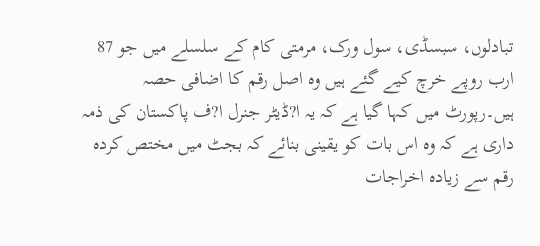تبادلوں، سبسڈی، سول ورک، مرمتی کام کے سلسلے میں جو 87 ارب روپے خرچ کیے گئے ہیں وہ اصل رقم کا اضافی حصہ ہیں۔رپورٹ میں کہا گیا ہے کہ یہ ا?ڈیٹر جنرل ا?ف پاکستان کی ذمہ داری ہے کہ وہ اس بات کو یقینی بنائے کہ بجٹ میں مختص کردہ رقم سے زیادہ اخراجات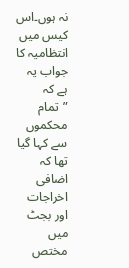نہ ہوں۔اس کیس میں انتظامیہ کا جواب یہ ہے کہ ”تمام محکموں سے کہا گیا تھا کہ اضافی اخراجات اور بجٹ میں مختص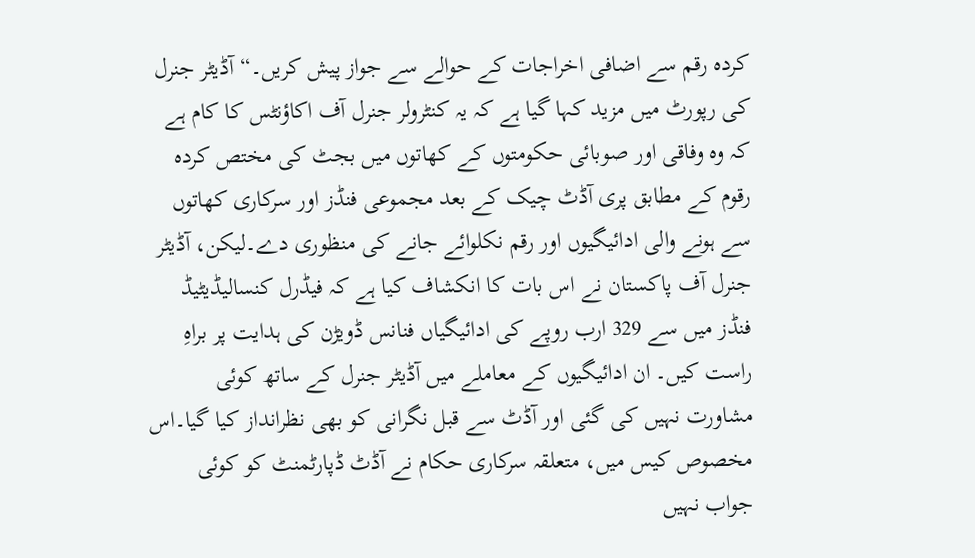کردہ رقم سے اضافی اخراجات کے حوالے سے جواز پیش کریں۔“آڈیٹر جنرل کی رپورٹ میں مزید کہا گیا ہے کہ یہ کنٹرولر جنرل آف اکاؤنٹس کا کام ہے کہ وہ وفاقی اور صوبائی حکومتوں کے کھاتوں میں بجٹ کی مختص کردہ رقوم کے مطابق پری آڈٹ چیک کے بعد مجموعی فنڈز اور سرکاری کھاتوں سے ہونے والی ادائیگیوں اور رقم نکلوائے جانے کی منظوری دے۔لیکن، آڈیٹر جنرل آف پاکستان نے اس بات کا انکشاف کیا ہے کہ فیڈرل کنسالیڈیٹیڈ فنڈز میں سے 329 ارب روپے کی ادائیگیاں فنانس ڈویڑن کی ہدایت پر براہِ راست کیں۔ ان ادائیگیوں کے معاملے میں آڈیٹر جنرل کے ساتھ کوئی مشاورت نہیں کی گئی اور آڈٹ سے قبل نگرانی کو بھی نظرانداز کیا گیا۔اس مخصوص کیس میں، متعلقہ سرکاری حکام نے آڈٹ ڈپارٹمنٹ کو کوئی جواب نہیں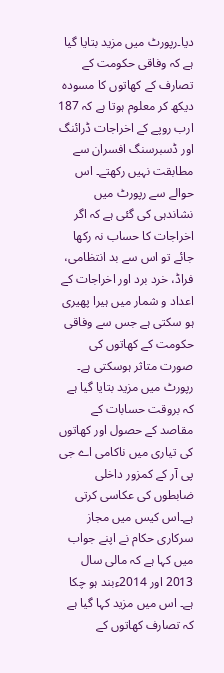دیا۔رپورٹ میں مزید بتایا گیا ہے کہ وفاقی حکومت کے تصارف کے کھاتوں کا مسودہ دیکھ کر معلوم ہوتا ہے کہ 187 ارب روپے کے اخراجات ڈرائنگ اور ڈسبرسنگ افسران سے مطابقت نہیں رکھتے۔ اس حوالے سے رپورٹ میں نشاندہی کی گئی ہے کہ اگر اخراجات کا حساب نہ رکھا جائے تو اس سے بد انتظامی، فراڈ، خرد برد اور اخراجات کے اعداد و شمار میں ہیرا پھیری ہو سکتی ہے جس سے وفاقی حکومت کے کھاتوں کی صورت متاثر ہوسکتی ہے۔ رپورٹ میں مزید بتایا گیا ہے کہ بروقت حسابات کے مقاصد کے حصول اور کھاتوں کی تیاری میں ناکامی اے جی پی آر کے کمزور داخلی ضابطوں کی عکاسی کرتی ہے۔اس کیس میں مجاز سرکاری حکام نے اپنے جواب میں کہا ہے کہ مالی سال 2013 اور 2014ءبند ہو چکا ہے۔ اس میں مزید کہا گیا ہے کہ تصارف کھاتوں کے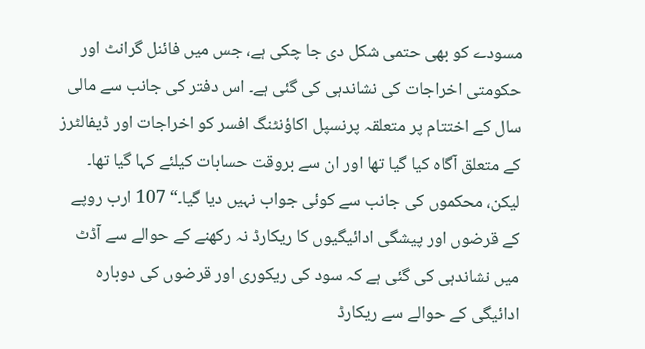مسودے کو بھی حتمی شکل دی جا چکی ہے، جس میں فائنل گرانٹ اور حکومتی اخراجات کی نشاندہی کی گئی ہے۔ اس دفتر کی جانب سے مالی سال کے اختتام پر متعلقہ پرنسپل اکاؤنٹنگ افسر کو اخراجات اور ڈیفالٹرز کے متعلق آگاہ کیا گیا تھا اور ان سے بروقت حسابات کیلئے کہا گیا تھا۔ لیکن، محکموں کی جانب سے کوئی جواب نہیں دیا گیا۔“ 107 ارب روپے کے قرضوں اور پیشگی ادائیگیوں کا ریکارڈ نہ رکھنے کے حوالے سے آڈٹ میں نشاندہی کی گئی ہے کہ سود کی ریکوری اور قرضوں کی دوبارہ ادائیگی کے حوالے سے ریکارڈ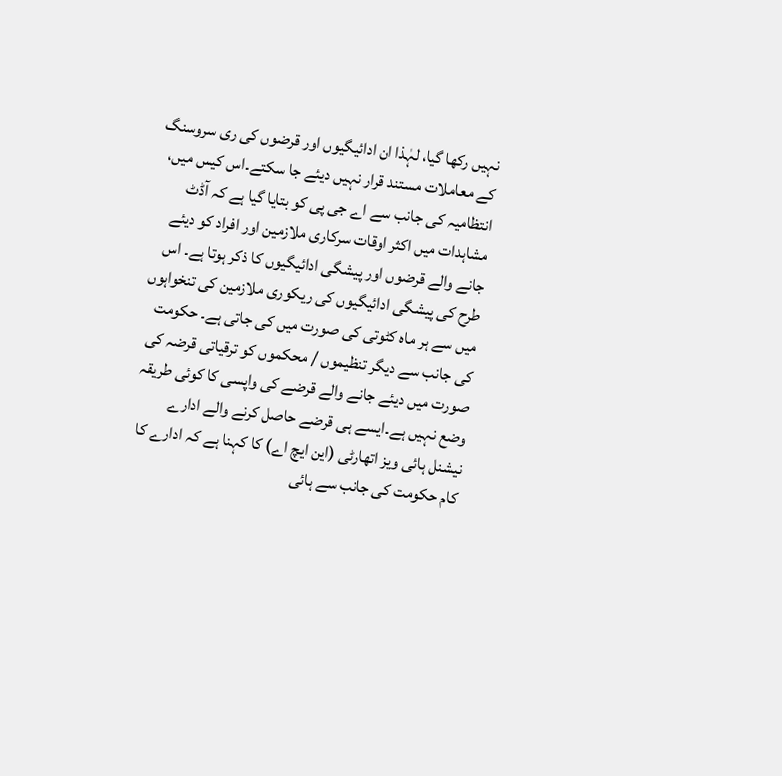نہیں رکھا گیا، لہٰذا ان ادائیگیوں اور قرضوں کی ری سروسنگ کے معاملات مستند قرار نہیں دیئے جا سکتے۔اس کیس میں، انتظامیہ کی جانب سے اے جی پی کو بتایا گیا ہے کہ آڈٹ مشاہدات میں اکثر اوقات سرکاری ملازمین اور افراد کو دیئے جانے والے قرضوں اور پیشگی ادائیگیوں کا ذکر ہوتا ہے۔ اس طرح کی پیشگی ادائیگیوں کی ریکوری ملازمین کی تنخواہوں میں سے ہر ماہ کٹوتی کی صورت میں کی جاتی ہے۔ حکومت کی جانب سے دیگر تنظیموں / محکموں کو ترقیاتی قرضہ کی صورت میں دیئے جانے والے قرضے کی واپسی کا کوئی طریقہ وضع نہیں ہے۔ایسے ہی قرضے حاصل کرنے والے ادارے نیشنل ہائی ویز اتھارٹی (این ایچ اے) کا کہنا ہے کہ ادارے کا کام حکومت کی جانب سے ہائی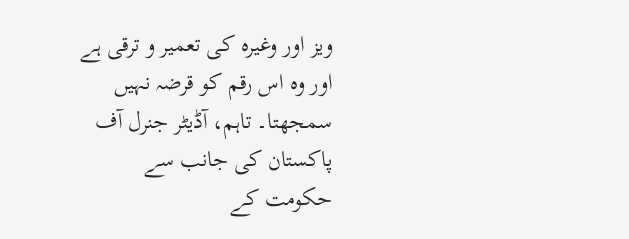ویز اور وغیرہ کی تعمیر و ترقی ہے اور وہ اس رقم کو قرضہ نہیں سمجھتا۔ تاہم، آڈیٹر جنرل آف پاکستان کی جانب سے حکومت کے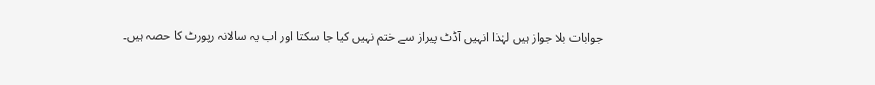جوابات بلا جواز ہیں لہٰذا انہیں آڈٹ پیراز سے ختم نہیں کیا جا سکتا اور اب یہ سالانہ رپورٹ کا حصہ ہیں۔